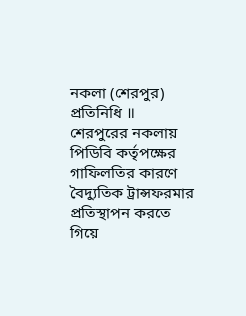নকলা (শেরপুর) প্রতিনিধি ॥ শেরপুরের নকলায় পিডিবি কর্তৃপক্ষের গাফিলতির কারণে বৈদ্যুতিক ট্রান্সফরমার প্রতিস্থাপন করতে গিয়ে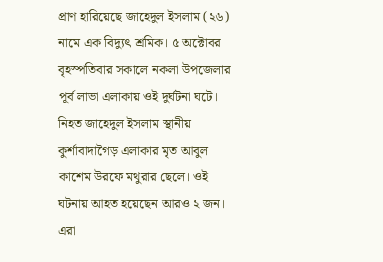প্রাণ হারিয়েছে জাহেদুল ইসলাম (২৬) নামে এক বিদ্যুৎ শ্রমিক। ৫ অক্টোবর বৃহস্পতিবার সকালে নকলা উপজেলার পূর্ব লাভা এলাকায় ওই দুর্ঘটনা ঘটে। নিহত জাহেদুল ইসলাম স্থানীয় কুর্শাবাদাগৈড় এলাকার মৃত আবুল কাশেম উরফে মথুরার ছেলে। ওই ঘটনায় আহত হয়েছেন আরও ২ জন। এরা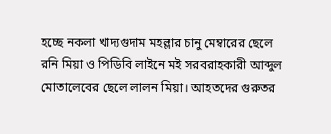হচ্ছে নকলা খাদ্যগুদাম মহল্লার চানু মেম্বারের ছেলে রনি মিয়া ও পিডিবি লাইনে মই সরবরাহকারী আব্দুল মোতালেবের ছেলে লালন মিয়া। আহতদের গুরুতর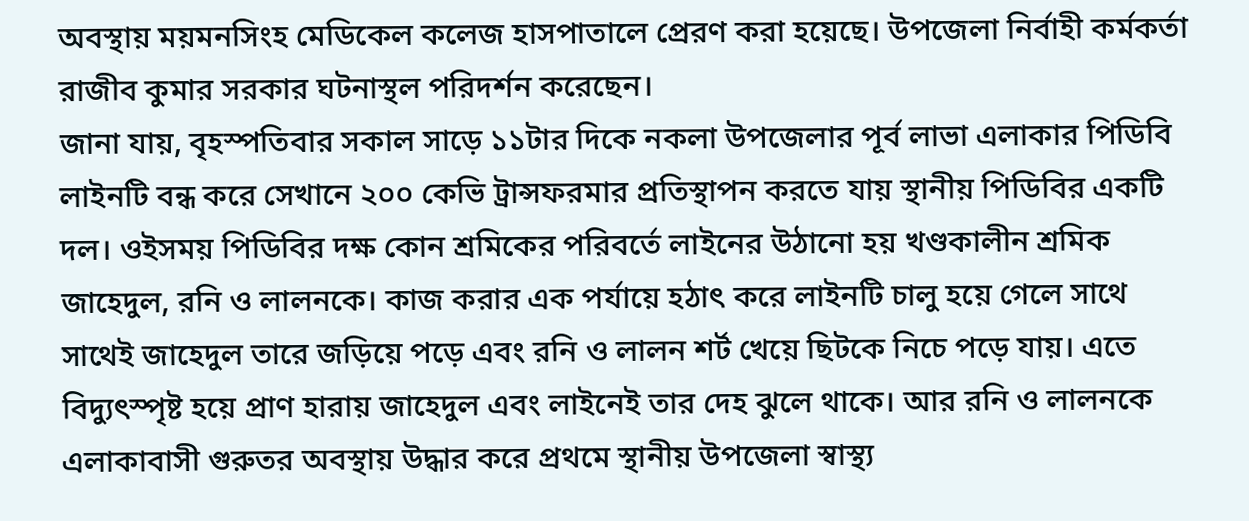অবস্থায় ময়মনসিংহ মেডিকেল কলেজ হাসপাতালে প্রেরণ করা হয়েছে। উপজেলা নির্বাহী কর্মকর্তা রাজীব কুমার সরকার ঘটনাস্থল পরিদর্শন করেছেন।
জানা যায়, বৃহস্পতিবার সকাল সাড়ে ১১টার দিকে নকলা উপজেলার পূর্ব লাভা এলাকার পিডিবি লাইনটি বন্ধ করে সেখানে ২০০ কেভি ট্রান্সফরমার প্রতিস্থাপন করতে যায় স্থানীয় পিডিবির একটি দল। ওইসময় পিডিবির দক্ষ কোন শ্রমিকের পরিবর্তে লাইনের উঠানো হয় খণ্ডকালীন শ্রমিক জাহেদুল, রনি ও লালনকে। কাজ করার এক পর্যায়ে হঠাৎ করে লাইনটি চালু হয়ে গেলে সাথে সাথেই জাহেদুল তারে জড়িয়ে পড়ে এবং রনি ও লালন শর্ট খেয়ে ছিটকে নিচে পড়ে যায়। এতে বিদ্যুৎস্পৃষ্ট হয়ে প্রাণ হারায় জাহেদুল এবং লাইনেই তার দেহ ঝুলে থাকে। আর রনি ও লালনকে এলাকাবাসী গুরুতর অবস্থায় উদ্ধার করে প্রথমে স্থানীয় উপজেলা স্বাস্থ্য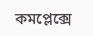কমপ্লেক্সে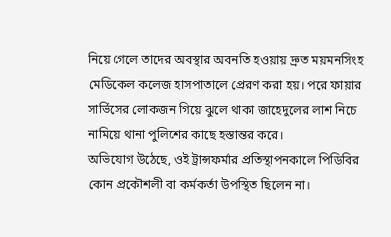নিয়ে গেলে তাদের অবস্থার অবনতি হওয়ায় দ্রুত ময়মনসিংহ মেডিকেল কলেজ হাসপাতালে প্রেরণ করা হয়। পরে ফায়ার সার্ভিসের লোকজন গিয়ে ঝুলে থাকা জাহেদুলের লাশ নিচে নামিয়ে থানা পুলিশের কাছে হস্তান্তর করে।
অভিযোগ উঠেছে, ওই ট্রান্সফর্মার প্রতিস্থাপনকালে পিডিবির কোন প্রকৌশলী বা কর্মকর্তা উপস্থিত ছিলেন না।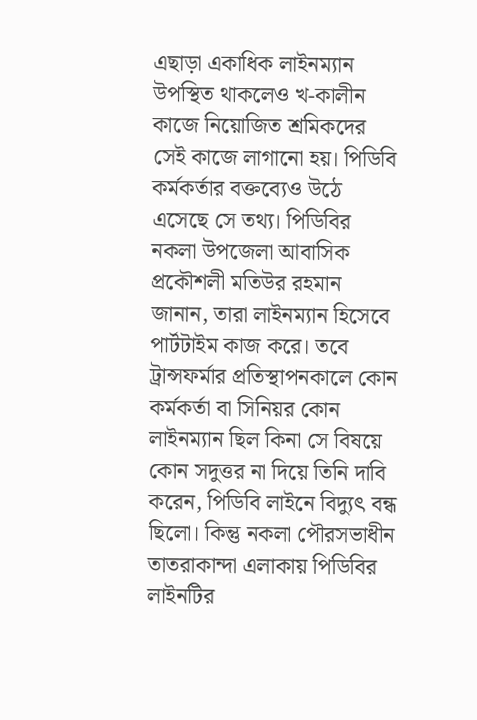এছাড়া একাধিক লাইনম্যান উপস্থিত থাকলেও খ-কালীন কাজে নিয়োজিত শ্রমিকদের সেই কাজে লাগানো হয়। পিডিবি কর্মকর্তার বক্তব্যেও উঠে এসেছে সে তথ্য। পিডিবির নকলা উপজেলা আবাসিক প্রকৌশলী মতিউর রহমান জানান, তারা লাইনম্যান হিসেবে পার্টটাইম কাজ করে। তবে ট্রান্সফর্মার প্রতিস্থাপনকালে কোন কর্মকর্তা বা সিনিয়র কোন লাইনম্যান ছিল কিনা সে বিষয়ে কোন সদুত্তর না দিয়ে তিনি দাবি করেন, পিডিবি লাইনে বিদ্যুৎ বন্ধ ছিলো। কিন্তু নকলা পৌরসভাধীন তাতরাকান্দা এলাকায় পিডিবির লাইনটির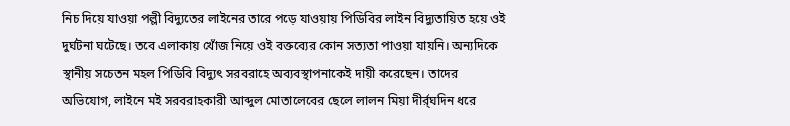নিচ দিয়ে যাওয়া পল্লী বিদ্যুতের লাইনের তারে পড়ে যাওয়ায় পিডিবির লাইন বিদ্যুতায়িত হয়ে ওই দুর্ঘটনা ঘটেছে। তবে এলাকায় খোঁজ নিয়ে ওই বক্তব্যের কোন সত্যতা পাওয়া যায়নি। অন্যদিকে স্থানীয় সচেতন মহল পিডিবি বিদ্যুৎ সরবরাহে অব্যবস্থাপনাকেই দায়ী করেছেন। তাদের অভিযোগ, লাইনে মই সরবরাহকারী আব্দুল মোতালেবের ছেলে লালন মিয়া দীর্র্ঘদিন ধরে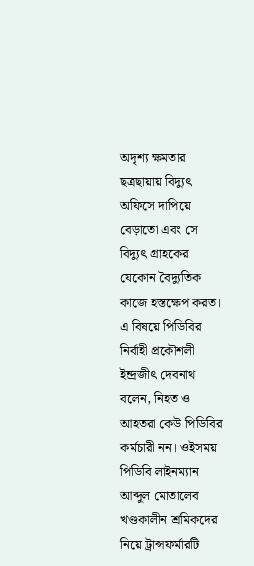অদৃশ্য ক্ষমতার ছত্রছায়ায় বিদ্যুৎ অফিসে দাপিয়ে বেড়াতো এবং সে বিদ্যুৎ গ্রাহকের যেকোন বৈদ্যুতিক কাজে হস্তক্ষেপ করত।
এ বিষয়ে পিডিবির নির্বাহী প্রকৌশলী ইন্দ্রজীৎ দেবনাথ বলেন, নিহত ও আহতরা কেউ পিডিবির কর্মচারী নন। ওইসময় পিডিবি লাইনম্যান আব্দুল মোতালেব খণ্ডকালীন শ্রমিকদের নিয়ে ট্রান্সফর্মারটি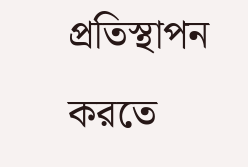প্রতিস্থাপন করতে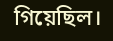গিয়েছিল।